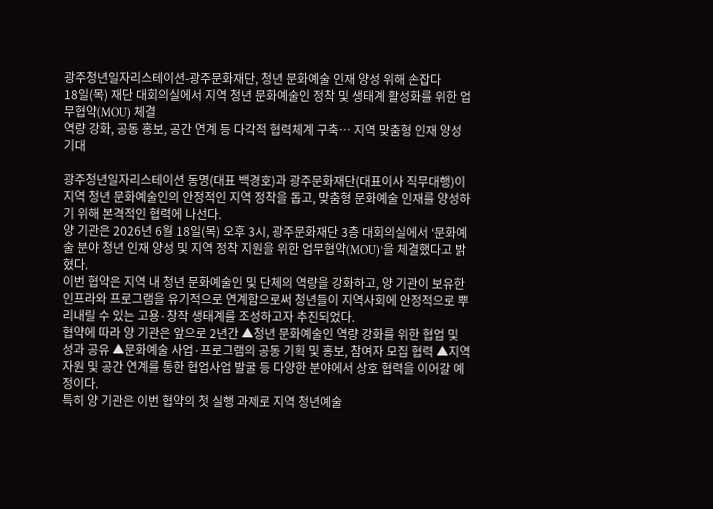광주청년일자리스테이션-광주문화재단, 청년 문화예술 인재 양성 위해 손잡다
18일(목) 재단 대회의실에서 지역 청년 문화예술인 정착 및 생태계 활성화를 위한 업무협약(MOU) 체결
역량 강화, 공동 홍보, 공간 연계 등 다각적 협력체계 구축… 지역 맞춤형 인재 양성 기대

광주청년일자리스테이션 동명(대표 백경호)과 광주문화재단(대표이사 직무대행)이 지역 청년 문화예술인의 안정적인 지역 정착을 돕고, 맞춤형 문화예술 인재를 양성하기 위해 본격적인 협력에 나선다.
양 기관은 2026년 6월 18일(목) 오후 3시, 광주문화재단 3층 대회의실에서 ‘문화예술 분야 청년 인재 양성 및 지역 정착 지원을 위한 업무협약(MOU)’을 체결했다고 밝혔다.
이번 협약은 지역 내 청년 문화예술인 및 단체의 역량을 강화하고, 양 기관이 보유한 인프라와 프로그램을 유기적으로 연계함으로써 청년들이 지역사회에 안정적으로 뿌리내릴 수 있는 고용·창작 생태계를 조성하고자 추진되었다.
협약에 따라 양 기관은 앞으로 2년간 ▲청년 문화예술인 역량 강화를 위한 협업 및 성과 공유 ▲문화예술 사업·프로그램의 공동 기획 및 홍보, 참여자 모집 협력 ▲지역 자원 및 공간 연계를 통한 협업사업 발굴 등 다양한 분야에서 상호 협력을 이어갈 예정이다.
특히 양 기관은 이번 협약의 첫 실행 과제로 지역 청년예술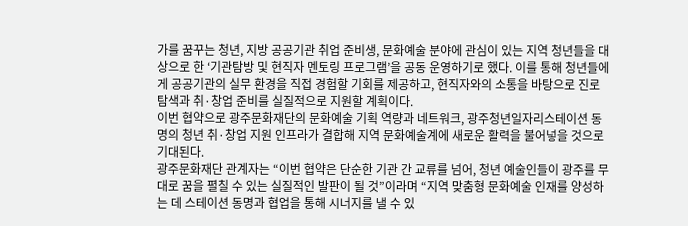가를 꿈꾸는 청년, 지방 공공기관 취업 준비생, 문화예술 분야에 관심이 있는 지역 청년들을 대상으로 한 ‘기관탐방 및 현직자 멘토링 프로그램’을 공동 운영하기로 했다. 이를 통해 청년들에게 공공기관의 실무 환경을 직접 경험할 기회를 제공하고, 현직자와의 소통을 바탕으로 진로 탐색과 취·창업 준비를 실질적으로 지원할 계획이다.
이번 협약으로 광주문화재단의 문화예술 기획 역량과 네트워크, 광주청년일자리스테이션 동명의 청년 취·창업 지원 인프라가 결합해 지역 문화예술계에 새로운 활력을 불어넣을 것으로 기대된다.
광주문화재단 관계자는 “이번 협약은 단순한 기관 간 교류를 넘어, 청년 예술인들이 광주를 무대로 꿈을 펼칠 수 있는 실질적인 발판이 될 것”이라며 “지역 맞춤형 문화예술 인재를 양성하는 데 스테이션 동명과 협업을 통해 시너지를 낼 수 있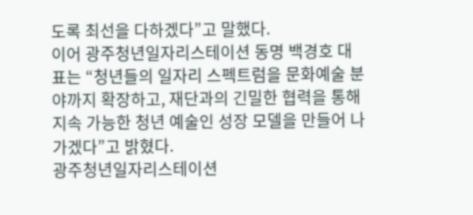도록 최선을 다하겠다”고 말했다.
이어 광주청년일자리스테이션 동명 백경호 대표는 “청년들의 일자리 스펙트럼을 문화예술 분야까지 확장하고, 재단과의 긴밀한 협력을 통해 지속 가능한 청년 예술인 성장 모델을 만들어 나가겠다”고 밝혔다.
광주청년일자리스테이션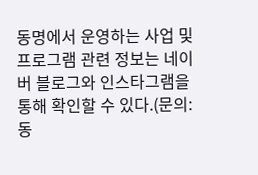동명에서 운영하는 사업 및 프로그램 관련 정보는 네이버 블로그와 인스타그램을 통해 확인할 수 있다.(문의: 동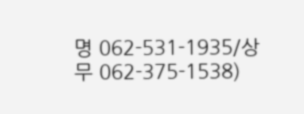명 062-531-1935/상무 062-375-1538)